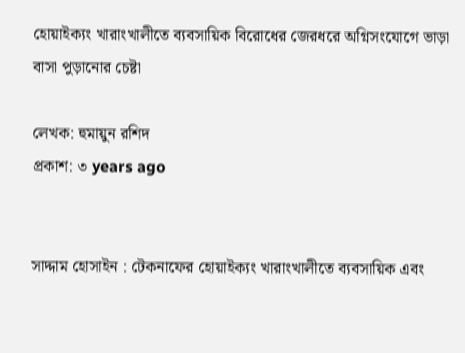হোয়াইক্যং খারাংখালীতে ব্যবসায়িক বিরোধের জেরধরে অগ্নিসংযোগে ভাড়া বাসা পুড়ানোর চেষ্টা

লেখক: হুমায়ুন রশিদ
প্রকাশ: ৩ years ago


সাদ্দাম হোসাইন : টেকনাফের হোয়াইক্যং খারাংখালীতে ব্যবসায়িক এবং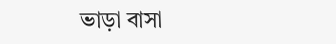ভাড়া বাসা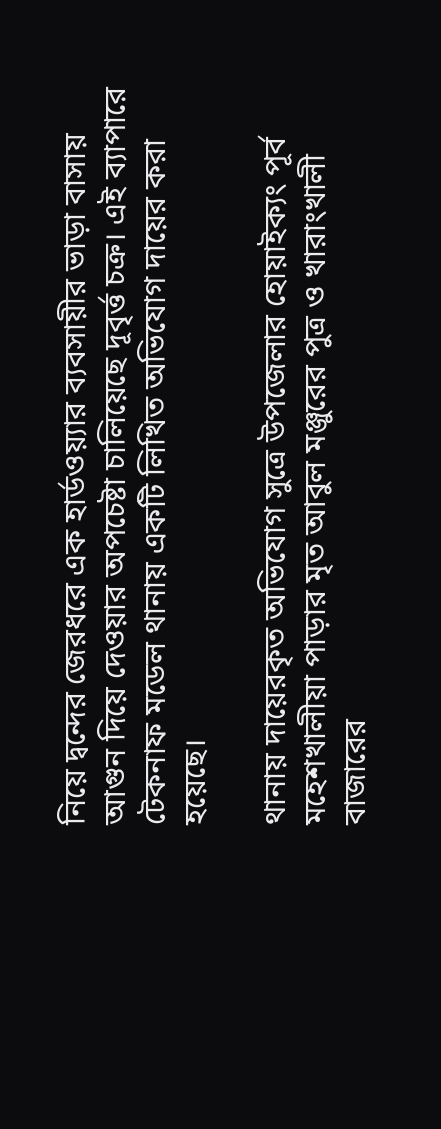নিয়ে দ্বন্দের জেরধরে এক হার্ডওয়্যার ব্যবসায়ীর ভাড়া বাসায় আগুন দিয়ে দেওয়ার অপচেষ্টা চালিয়েছে দূবৃর্ত্ত চক্র। এই ব্যাপারে টেকনাফ মডেল থানায় একটি লিখিত অভিযোগ দায়ের করা হয়েছে।

থানায় দায়েরকৃত অভিযোগ সুত্রে উপজেলার হোয়াইক্যং পূর্ব মহেশখালীয়া পাড়ার মৃত আবুল মঞ্জুরের পুত্র ও খারাংখালী বাজারের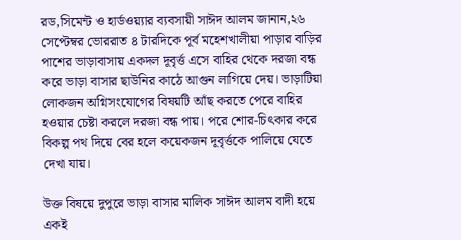রড,সিমেন্ট ও হার্ডওয়্যার ব্যবসায়ী সাঈদ আলম জানান,২৬ সেপ্টেম্বর ভোররাত ৪ টারদিকে পূর্ব মহেশখালীয়া পাড়ার বাড়ির পাশের ভাড়াবাসায় একদল দূবৃর্ত্ত এসে বাহির থেকে দরজা বন্ধ করে ভাড়া বাসার ছাউনির কাঠে আগুন লাগিয়ে দেয়। ভাড়াটিয়া লোকজন অগ্নিসংযোগের বিষয়টি আঁছ করতে পেরে বাহির হওয়ার চেষ্টা করলে দরজা বন্ধ পায়। পরে শোর-চিৎকার করে বিকল্প পথ দিয়ে বের হলে কয়েকজন দূবৃর্ত্তকে পালিয়ে যেতে দেখা যায়।

উক্ত বিষয়ে দুপুরে ভাড়া বাসার মালিক সাঈদ আলম বাদী হয়ে একই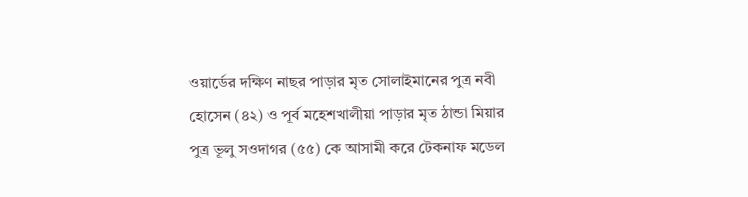ওয়ার্ডের দক্ষিণ নাছর পাড়ার মৃত সোলাইমানের পুত্র নবী হোসেন (৪২) ও পূর্ব মহেশখালীয়া পাড়ার মৃত ঠান্ডা মিয়ার পুত্র ভূলু সওদাগর (৫৫) কে আসামী করে টেকনাফ মডেল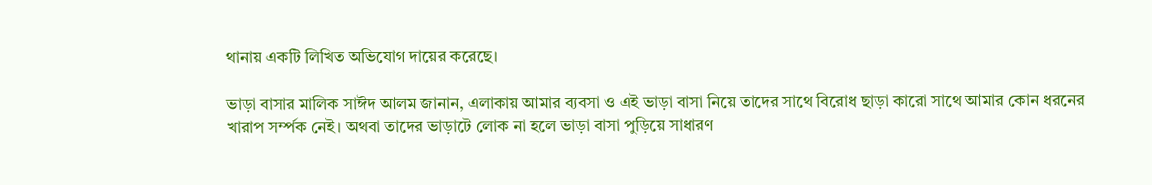থানায় একটি লিখিত অভিযোগ দায়ের করেছে।

ভাড়া বাসার মালিক সাঈদ আলম জানান, এলাকায় আমার ব্যবসা ও এই ভাড়া বাসা নিয়ে তাদের সাথে বিরোধ ছাড়া কারো সাথে আমার কোন ধরনের খারাপ সর্ম্পক নেই। অথবা তাদের ভাড়াটে লোক না হলে ভাড়া বাসা পুড়িয়ে সাধারণ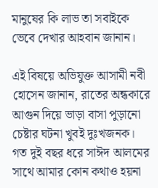মানুষের কি লাভ তা সবাইকে ভেবে দেখার আহবান জানান।

এই বিষয়ে অভিযুক্ত আসামী নবী হোসেন জানান, রাতের অন্ধকারে আগুন দিয়ে ভাড়া বাসা পুড়ানো চেষ্টার ঘটনা খুবই দুঃখজনক। গত দুই বছর ধরে সাঈদ আলমের সাথে আমার কোন কথাও হয়না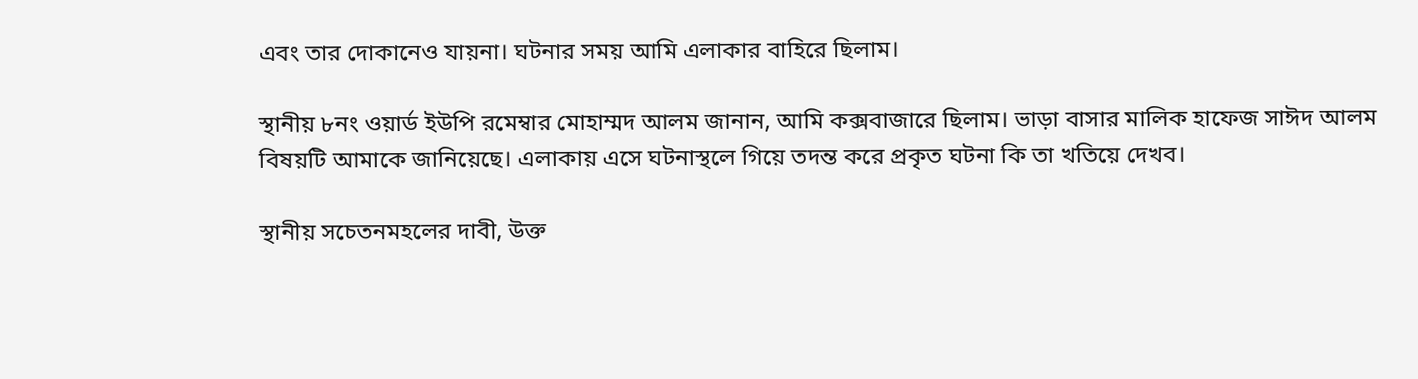এবং তার দোকানেও যায়না। ঘটনার সময় আমি এলাকার বাহিরে ছিলাম।

স্থানীয় ৮নং ওয়ার্ড ইউপি রমেম্বার মোহাম্মদ আলম জানান, আমি কক্সবাজারে ছিলাম। ভাড়া বাসার মালিক হাফেজ সাঈদ আলম বিষয়টি আমাকে জানিয়েছে। এলাকায় এসে ঘটনাস্থলে গিয়ে তদন্ত করে প্রকৃত ঘটনা কি তা খতিয়ে দেখব।

স্থানীয় সচেতনমহলের দাবী, উক্ত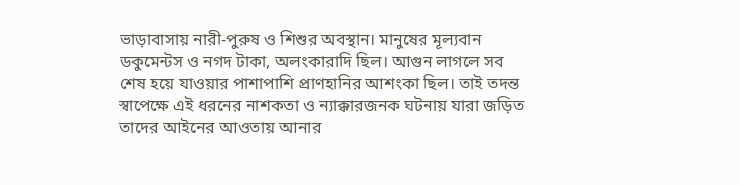ভাড়াবাসায় নারী-পুরুষ ও শিশুর অবস্থান। মানুষের মূল্যবান ডকুমেন্টস ও নগদ টাকা, অলংকারাদি ছিল। আগুন লাগলে সব শেষ হয়ে যাওয়ার পাশাপাশি প্রাণহানির আশংকা ছিল। তাই তদন্ত স্বাপেক্ষে এই ধরনের নাশকতা ও ন্যাক্কারজনক ঘটনায় যারা জড়িত তাদের আইনের আওতায় আনার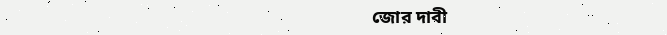জোর দাবী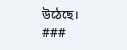উঠেছে। ###